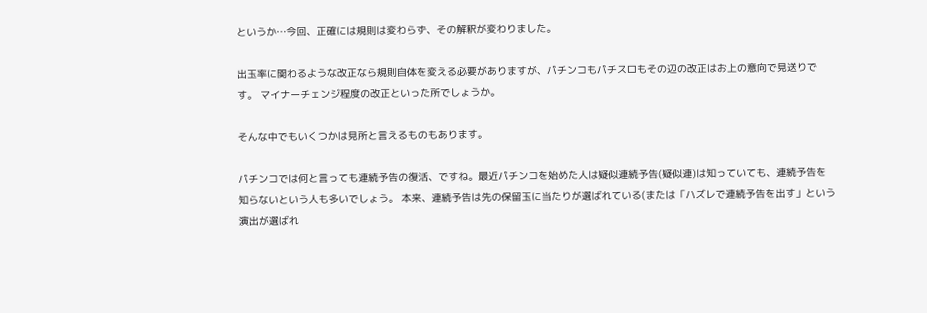というか…今回、正確には規則は変わらず、その解釈が変わりました。

出玉率に関わるような改正なら規則自体を変える必要がありますが、パチンコもパチスロもその辺の改正はお上の意向で見送りです。 マイナーチェンジ程度の改正といった所でしょうか。

そんな中でもいくつかは見所と言えるものもあります。

パチンコでは何と言っても連続予告の復活、ですね。最近パチンコを始めた人は疑似連続予告(疑似連)は知っていても、連続予告を知らないという人も多いでしょう。 本来、連続予告は先の保留玉に当たりが選ばれている(または「ハズレで連続予告を出す」という演出が選ばれ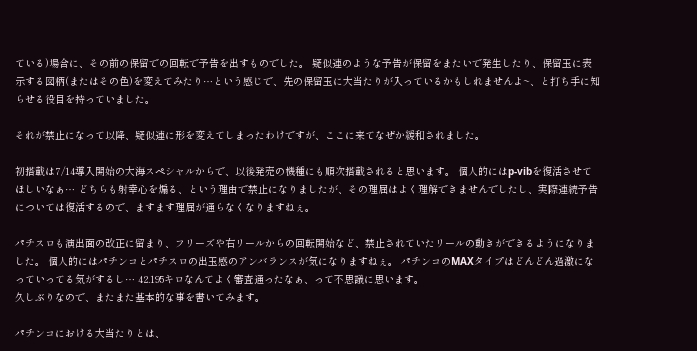ている)場合に、その前の保留での回転で予告を出すものでした。 疑似連のような予告が保留をまたいで発生したり、保留玉に表示する図柄(またはその色)を変えてみたり…という感じで、先の保留玉に大当たりが入っているかもしれませんよ~、と打ち手に知らせる役目を持っていました。

それが禁止になって以降、疑似連に形を変えてしまったわけですが、ここに来てなぜか緩和されました。

初搭載は7/14導入開始の大海スペシャルからで、以後発売の機種にも順次搭載されると思います。 個人的にはp-vibを復活させてほしいなぁ… どちらも射幸心を煽る、という理由で禁止になりましたが、その理屈はよく理解できませんでしたし、実際連続予告については復活するので、ますます理屈が通らなくなりますねぇ。

パチスロも演出面の改正に留まり、フリーズや右リールからの回転開始など、禁止されていたリールの動きができるようになりました。 個人的にはパチンコとパチスロの出玉感のアンバランスが気になりますねぇ。 パチンコのMAXタイプはどんどん過激になっていってる気がするし… 42.195キロなんてよく審査通ったなぁ、って不思議に思います。
久しぶりなので、またまた基本的な事を書いてみます。

パチンコにおける大当たりとは、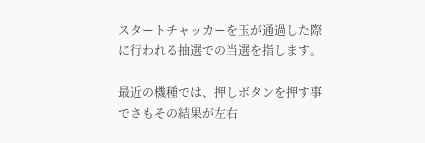スタートチャッカーを玉が通過した際に行われる抽選での当選を指します。

最近の機種では、押しボタンを押す事でさもその結果が左右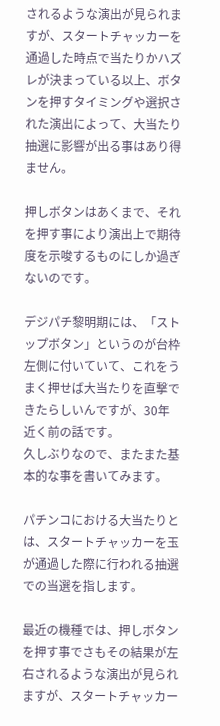されるような演出が見られますが、スタートチャッカーを通過した時点で当たりかハズレが決まっている以上、ボタンを押すタイミングや選択された演出によって、大当たり抽選に影響が出る事はあり得ません。

押しボタンはあくまで、それを押す事により演出上で期待度を示唆するものにしか過ぎないのです。

デジパチ黎明期には、「ストップボタン」というのが台枠左側に付いていて、これをうまく押せば大当たりを直撃できたらしいんですが、30年近く前の話です。
久しぶりなので、またまた基本的な事を書いてみます。

パチンコにおける大当たりとは、スタートチャッカーを玉が通過した際に行われる抽選での当選を指します。

最近の機種では、押しボタンを押す事でさもその結果が左右されるような演出が見られますが、スタートチャッカー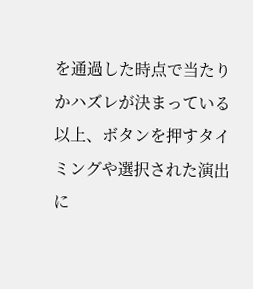を通過した時点で当たりかハズレが決まっている以上、ボタンを押すタイミングや選択された演出に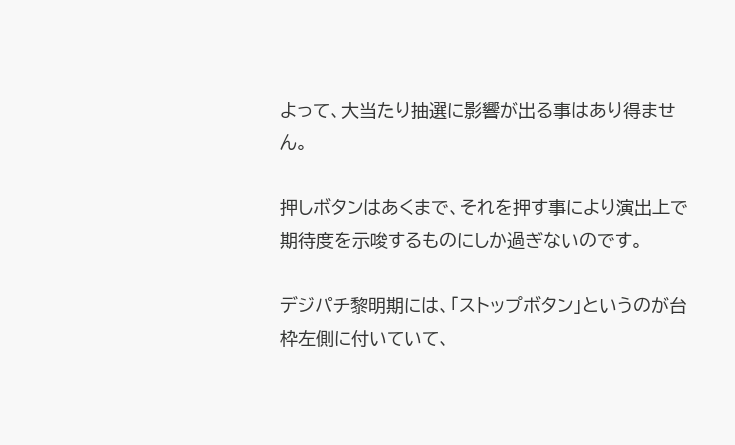よって、大当たり抽選に影響が出る事はあり得ません。

押しボタンはあくまで、それを押す事により演出上で期待度を示唆するものにしか過ぎないのです。

デジパチ黎明期には、「ストップボタン」というのが台枠左側に付いていて、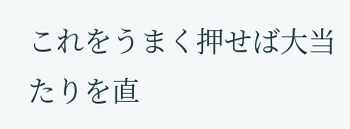これをうまく押せば大当たりを直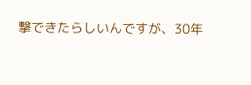撃できたらしいんですが、30年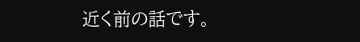近く前の話です。